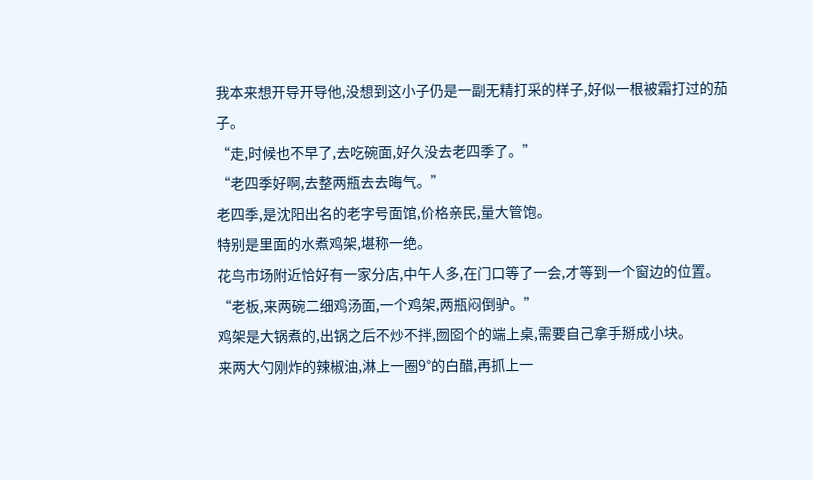我本来想开导开导他,没想到这小子仍是一副无精打采的样子,好似一根被霜打过的茄子。
“走,时候也不早了,去吃碗面,好久没去老四季了。”
“老四季好啊,去整两瓶去去晦气。”
老四季,是沈阳出名的老字号面馆,价格亲民,量大管饱。
特别是里面的水煮鸡架,堪称一绝。
花鸟市场附近恰好有一家分店,中午人多,在门口等了一会,才等到一个窗边的位置。
“老板,来两碗二细鸡汤面,一个鸡架,两瓶闷倒驴。”
鸡架是大锅煮的,出锅之后不炒不拌,囫囵个的端上桌,需要自己拿手掰成小块。
来两大勺刚炸的辣椒油,淋上一圈9°的白醋,再抓上一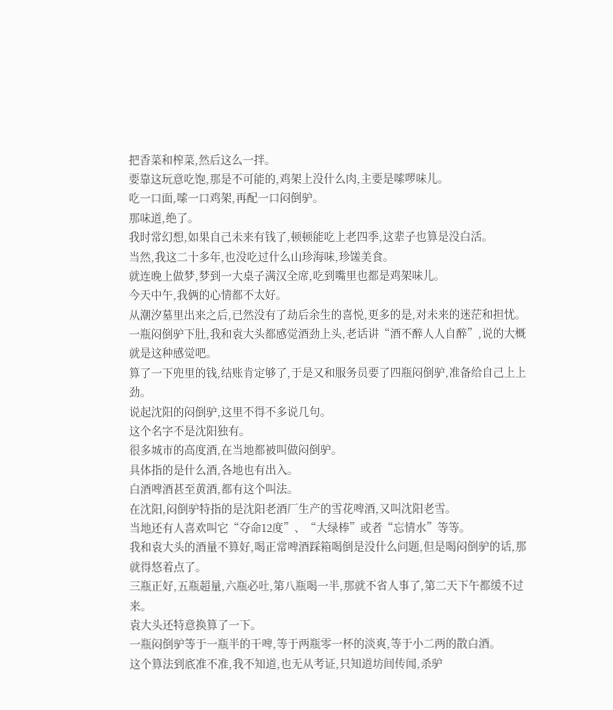把香菜和榨菜,然后这么一拌。
要靠这玩意吃饱,那是不可能的,鸡架上没什么肉,主要是嗦啰味儿。
吃一口面,嗦一口鸡架,再配一口闷倒驴。
那味道,绝了。
我时常幻想,如果自己未来有钱了,顿顿能吃上老四季,这辈子也算是没白活。
当然,我这二十多年,也没吃过什么山珍海味,珍馐美食。
就连晚上做梦,梦到一大桌子满汉全席,吃到嘴里也都是鸡架味儿。
今天中午,我俩的心情都不太好。
从潮汐墓里出来之后,已然没有了劫后余生的喜悦,更多的是,对未来的迷茫和担忧。
一瓶闷倒驴下肚,我和袁大头都感觉酒劲上头,老话讲“酒不醉人人自醉”,说的大概就是这种感觉吧。
算了一下兜里的钱,结账肯定够了,于是又和服务员要了四瓶闷倒驴,准备给自己上上劲。
说起沈阳的闷倒驴,这里不得不多说几句。
这个名字不是沈阳独有。
很多城市的高度酒,在当地都被叫做闷倒驴。
具体指的是什么酒,各地也有出入。
白酒啤酒甚至黄酒,都有这个叫法。
在沈阳,闷倒驴特指的是沈阳老酒厂生产的雪花啤酒,又叫沈阳老雪。
当地还有人喜欢叫它“夺命12度”、“大绿棒”或者“忘情水”等等。
我和袁大头的酒量不算好,喝正常啤酒踩箱喝倒是没什么问题,但是喝闷倒驴的话,那就得悠着点了。
三瓶正好,五瓶超量,六瓶必吐,第八瓶喝一半,那就不省人事了,第二天下午都缓不过来。
袁大头还特意换算了一下。
一瓶闷倒驴等于一瓶半的干啤,等于两瓶零一杯的淡爽,等于小二两的散白酒。
这个算法到底准不准,我不知道,也无从考证,只知道坊间传闻,杀驴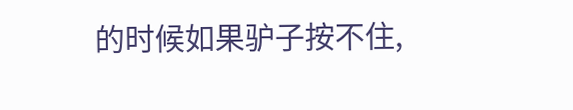的时候如果驴子按不住,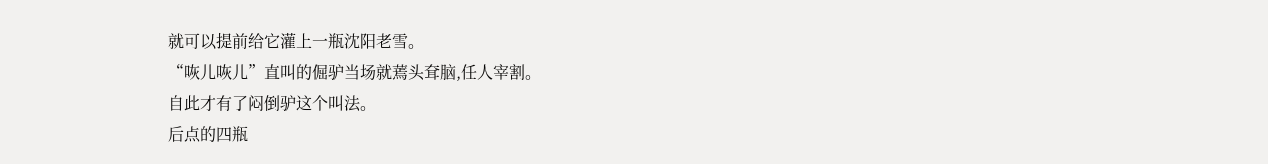就可以提前给它灌上一瓶沈阳老雪。
“咴儿咴儿”直叫的倔驴当场就蔫头耷脑,任人宰割。
自此才有了闷倒驴这个叫法。
后点的四瓶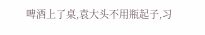啤酒上了桌,袁大头不用瓶起子,习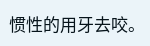惯性的用牙去咬。